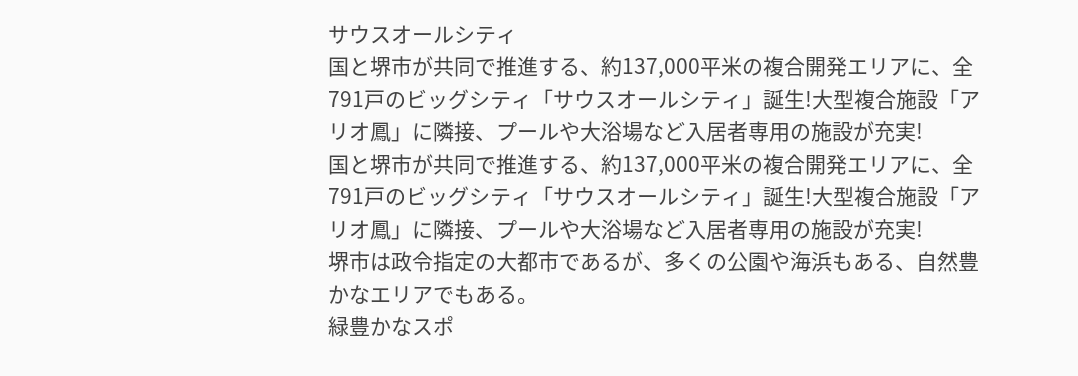サウスオールシティ
国と堺市が共同で推進する、約137,000平米の複合開発エリアに、全791戸のビッグシティ「サウスオールシティ」誕生!大型複合施設「アリオ鳳」に隣接、プールや大浴場など入居者専用の施設が充実!
国と堺市が共同で推進する、約137,000平米の複合開発エリアに、全791戸のビッグシティ「サウスオールシティ」誕生!大型複合施設「アリオ鳳」に隣接、プールや大浴場など入居者専用の施設が充実!
堺市は政令指定の大都市であるが、多くの公園や海浜もある、自然豊かなエリアでもある。
緑豊かなスポ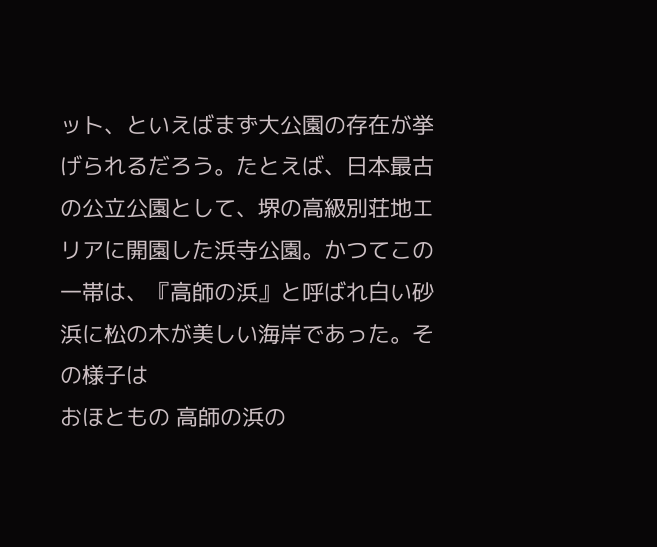ット、といえばまず大公園の存在が挙げられるだろう。たとえば、日本最古の公立公園として、堺の高級別荘地エリアに開園した浜寺公園。かつてこの一帯は、『高師の浜』と呼ばれ白い砂浜に松の木が美しい海岸であった。その様子は
おほともの 高師の浜の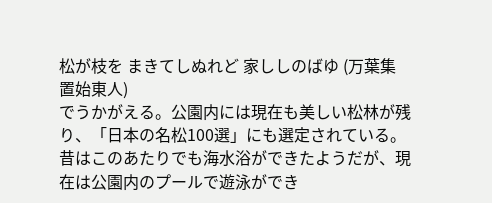松が枝を まきてしぬれど 家ししのばゆ (万葉集 置始東人)
でうかがえる。公園内には現在も美しい松林が残り、「日本の名松100選」にも選定されている。昔はこのあたりでも海水浴ができたようだが、現在は公園内のプールで遊泳ができ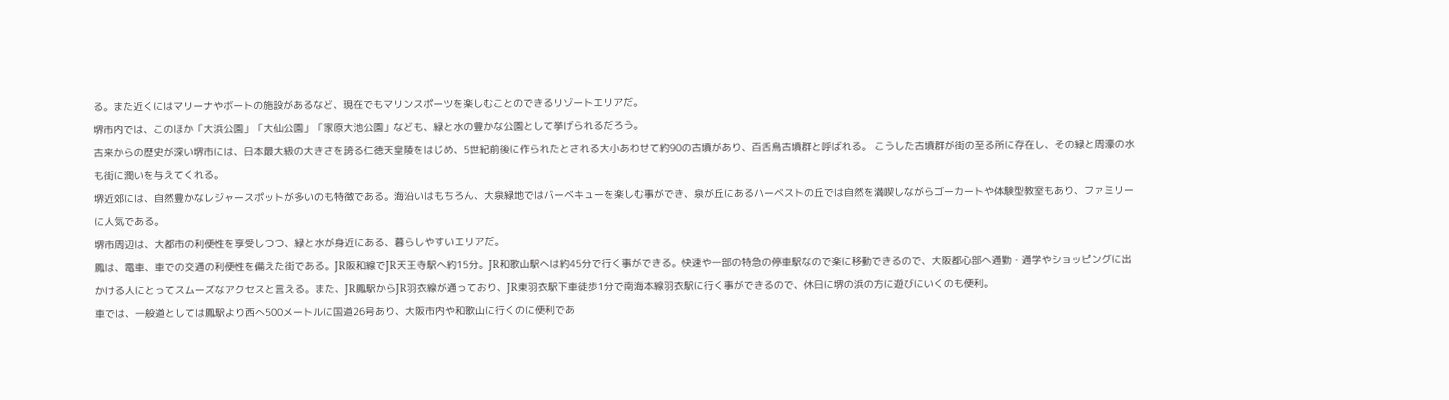る。また近くにはマリーナやボートの施設があるなど、現在でもマリンスポーツを楽しむことのできるリゾートエリアだ。
堺市内では、このほか「大浜公園」「大仙公園」「家原大池公園」なども、緑と水の豊かな公園として挙げられるだろう。
古来からの歴史が深い堺市には、日本最大級の大きさを誇る仁徳天皇陵をはじめ、5世紀前後に作られたとされる大小あわせて約90の古墳があり、百舌鳥古墳群と呼ばれる。 こうした古墳群が街の至る所に存在し、その緑と周濠の水も街に潤いを与えてくれる。
堺近郊には、自然豊かなレジャースポットが多いのも特徴である。海沿いはもちろん、大泉緑地ではバーベキューを楽しむ事ができ、泉が丘にあるハーベストの丘では自然を満喫しながらゴーカートや体験型教室もあり、ファミリーに人気である。
堺市周辺は、大都市の利便性を享受しつつ、緑と水が身近にある、暮らしやすいエリアだ。
鳳は、電車、車での交通の利便性を備えた街である。JR阪和線でJR天王寺駅へ約15分。JR和歌山駅へは約45分で行く事ができる。快速や一部の特急の停車駅なので楽に移動できるので、大阪都心部へ通勤・通学やショッピングに出かける人にとってスムーズなアクセスと言える。また、JR鳳駅からJR羽衣線が通っており、JR東羽衣駅下車徒歩1分で南海本線羽衣駅に行く事ができるので、休日に堺の浜の方に遊びにいくのも便利。
車では、一般道としては鳳駅より西へ500メートルに国道26号あり、大阪市内や和歌山に行くのに便利であ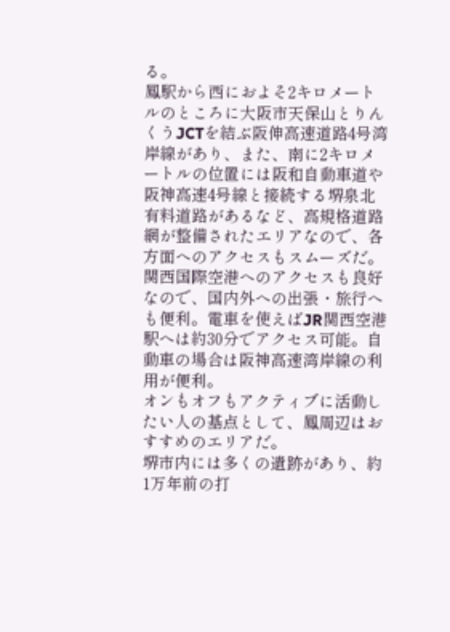る。
鳳駅から西におよそ2キロメートルのところに大阪市天保山とりんくうJCTを結ぶ阪伸高速道路4号湾岸線があり、また、南に2キロメートルの位置には阪和自動車道や阪神高速4号線と接続する堺泉北有料道路があるなど、高規格道路網が整備されたエリアなので、各方面へのアクセスもスムーズだ。
関西国際空港へのアクセスも良好なので、国内外への出張・旅行へも便利。電車を使えばJR関西空港駅へは約30分でアクセス可能。自動車の場合は阪神高速湾岸線の利用が便利。
オンもオフもアクティブに活動したい人の基点として、鳳周辺はおすすめのエリアだ。
堺市内には多くの遺跡があり、約1万年前の打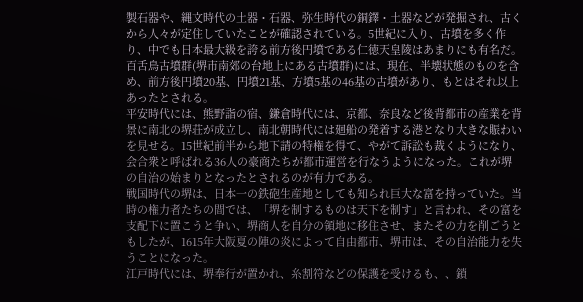製石器や、縄文時代の土器・石器、弥生時代の銅鐸・土器などが発掘され、古くから人々が定住していたことが確認されている。5世紀に入り、古墳を多く作り、中でも日本最大級を誇る前方後円墳である仁徳天皇陵はあまりにも有名だ。百舌鳥古墳群(堺市南郊の台地上にある古墳群)には、現在、半壊状態のものを含め、前方後円墳20基、円墳21基、方墳5基の46基の古墳があり、もとはそれ以上あったとされる。
平安時代には、熊野詣の宿、鎌倉時代には、京都、奈良など後背都市の産業を背景に南北の堺荘が成立し、南北朝時代には廻船の発着する港となり大きな賑わいを見せる。15世紀前半から地下請の特権を得て、やがて訴訟も裁くようになり、会合衆と呼ばれる36人の豪商たちが都市運営を行なうようになった。これが堺の自治の始まりとなったとされるのが有力である。
戦国時代の堺は、日本一の鉄砲生産地としても知られ巨大な富を持っていた。当時の権力者たちの間では、「堺を制するものは天下を制す」と言われ、その富を支配下に置こうと争い、堺商人を自分の領地に移住させ、またその力を削ごうともしたが、1615年大阪夏の陣の炎によって自由都市、堺市は、その自治能力を失うことになった。
江戸時代には、堺奉行が置かれ、糸割符などの保護を受けるも、、鎖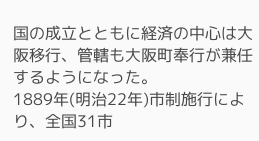国の成立とともに経済の中心は大阪移行、管轄も大阪町奉行が兼任するようになった。
1889年(明治22年)市制施行により、全国31市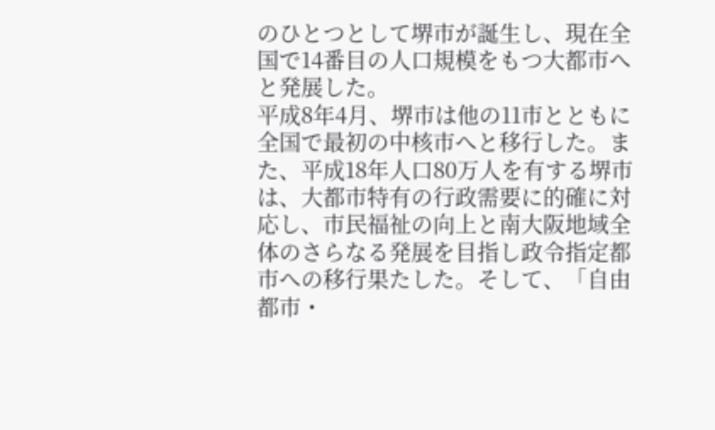のひとつとして堺市が誕生し、現在全国で14番目の人口規模をもつ大都市へと発展した。
平成8年4月、堺市は他の11市とともに全国で最初の中核市へと移行した。また、平成18年人口80万人を有する堺市は、大都市特有の行政需要に的確に対応し、市民福祉の向上と南大阪地域全体のさらなる発展を目指し政令指定都市への移行果たした。そして、「自由都市・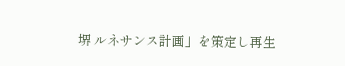堺 ルネサンス計画」を策定し再生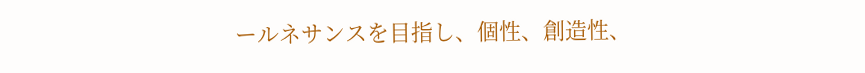ールネサンスを目指し、個性、創造性、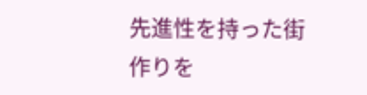先進性を持った街作りを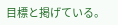目標と掲げている。